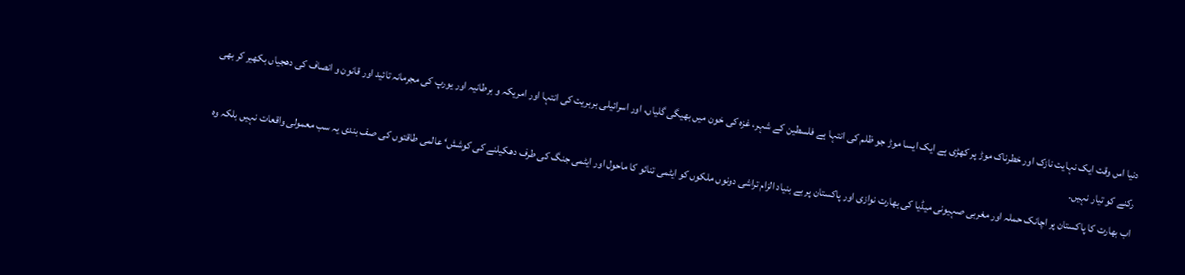دنیا اس وقت ایک نہایت نازک اور خطرناک موڑ پر کھڑی ہے ایک ایسا موڑ جو ظلم کی انتہا ہے فلسطین کے شہر، غزہ کی خون میں بھیگی گلیاں، اور اسرائیلی بربریت کی انتہا اور امریکہ و برطانیہ اور یورپ کی مجرمانہ تائید اور قانون و انصاف کی دھجیاں بکھیر کر بھی رکنے کو تیار نہیں۔
اب بھارت کا پاکستان پر اچانک حملہ اور مغربی صہیونی میڈیا کی بھارت نوازی اور پاکستان پر بے بنیاد الزام تراشی دونوں ملکوں کو ایٹمی تنائو کا ماحول اور ایٹمی جنگ کی طرف دھکیلنے کی کوشش‘ عالمی طاقتوں کی صف بندی یہ سب معمولی واقعات نہیں بلکہ وہ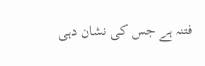فتنہ ہے جس کی نشان دہی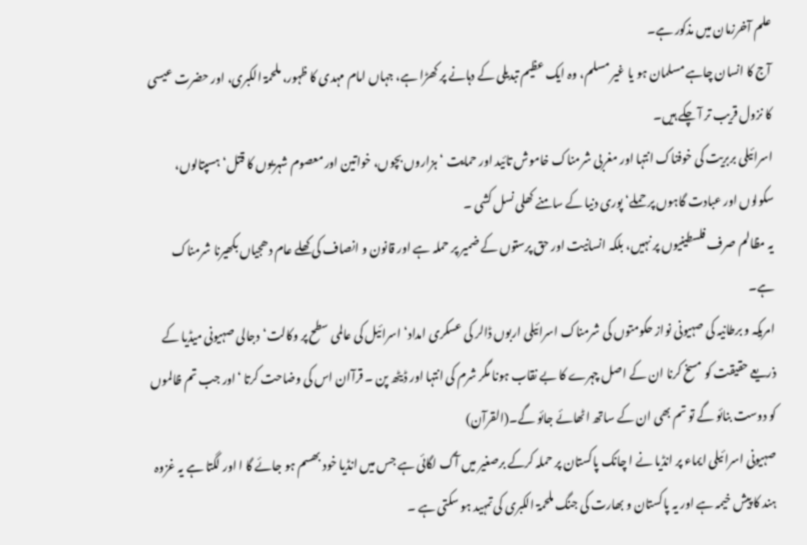علم آخرزمان میں مذکور ہے۔
آج کا انسان چاہے مسلمان ہو یا غیر مسلم، وہ ایک عظیم تبدیلی کے دہانے پر کھڑا ہے، جہاں امام مہدی کا ظہور، ملحمۃ الکبری، اور حضرت عیسی کا نزول قریب تر آ چکے ہیں۔
اسرائیلی بربریت کی خوفناک انتہا اور مغربی شرمناک خاموش تائید اور حمایت ‘ ہزاروں بچوں، خواتین اور معصوم شہریوں کا قتل‘ ہسپتالوں، سکولوں اور عبادت گاہوں پر حملے‘ پوری دنیا کے سامنے کھلی نسل کشی ۔
یہ مظالم صرف فلسطینیوں پر نہیں، بلکہ انسانیت اور حق پرستوں کے ضمیر پر حملہ ہے اور قانون و انصاف کی کھلے عام دھجیاں بکھیرنا شرمناک ہے۔
امریکہ و برطانیہ کی صہیونی نواز حکومتوں کی شرمناک اسرائیلی اربوں ڈالر کی عسکری امداد‘ اسرائیل کی عالمی سطح پر وکالت‘دجالی صہیونی میڈیا کے ذریعے حقیقت کو مسخ کرنا ان کے اصل چہرے کا بے نقاب ہونا مگر شرم کی انتہا اور ڈیٹھ پن ۔ قرآان اس کی وضاحت کرتا ‘اور جب تم ظالموں کو دوست بنائو گے تو تم بھی ان کے ساتھ اٹھائے جائو گے۔(القرآن)
صہیونی اسرائیلی ایماء پر انڈیا نے ا چانک پاکستان پر حملہ کرکے برصغیر میں آگ لگائی ہے جس میں انڈیا خود بھسم ہو جائے گا ا اور لگتا ہے یہ غزوہ ہند کا پیش خیمہ ہے اور یہ پاکستان و بھارت کی جنگ ملحمۃ الکبری کی تمہید ہو سکتی ہے ۔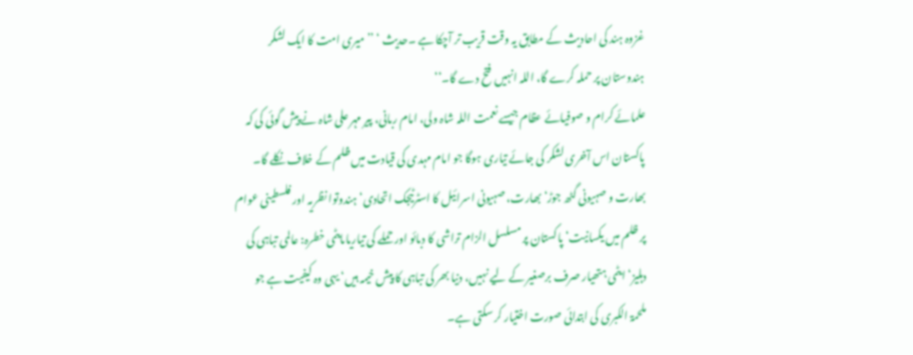غزوہ ہند کی احادیث کے مطابق یہ وقت قریب تر آچکا ہے ۔حدیث ‘ ’’میری امت کا ایک لشکر ہندوستان پر حملہ کرے گا، اللہ انہیں فتح دے گا۔‘‘
علمائے کرام و صوفیائے عظام جیسے نعمت اللہ شاہ ولی، امام ربانی، پیر مہر علی شاہ نے پیش گوئی کی کہ پاکستان اس آخری لشکر کی جائے تیاری ہوگا جو امام مہدی کی قیادت میں ظلم کے خلاف نکلے گا۔
بھارت و صہیونی گٹھ جوڑ‘ بھارت، صہیونی اسرائیل کا اسٹرٹیجک اتحادی‘ ہندوتوا نظریہ اور فلسطینی عوام پر ظلم میں یکسانیت‘ پاکستان پر مسلسل الزام تراشی کا دبائو اور حملے کی تیاریاںایٹمی خطرہ: عالمی تباہی کی دہلیز‘ ایٹمی ہتھیار صرف برصغیر کے لیے نہیں، دنیا بھر کی تباہی کا پیش خیمہ ہیں‘ یہی وہ کیفیت ہے جو ملحمۃ الکبری کی ابتدائی صورت اختیار کر سکتی ہے۔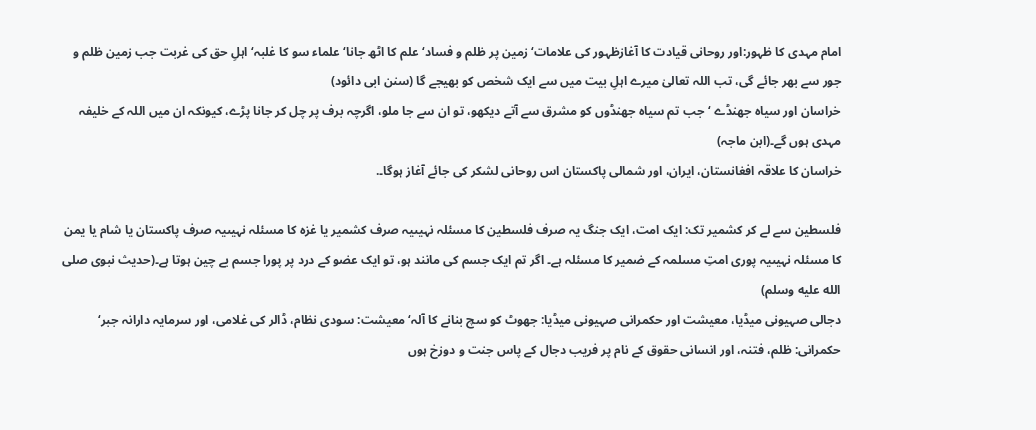امام مہدی کا ظہور:اور روحانی قیادت کا آغازظہور کی علامات‘ زمین پر ظلم و فساد‘ علم کا اٹھ جانا‘ علماء سو کا غلبہ‘اہلِ حق کی غربت جب زمین ظلم و جور سے بھر جائے گی، تب اللہ تعالیٰ میرے اہلِ بیت میں سے ایک شخص کو بھیجے گا (سنن ابی دائود)
خراسان اور سیاہ جھنڈے ‘جب تم سیاہ جھنڈوں کو مشرق سے آتے دیکھو، تو ان سے جا ملو، اگرچہ برف پر چل کر جانا پڑے، کیونکہ ان میں اللہ کے خلیفہ مہدی ہوں گے۔(ابن ماجہ)
خراسان کا علاقہ افغانستان، ایران، اور شمالی پاکستان اس روحانی لشکر کی جائے آغاز ہوگا۔.

فلسطین سے لے کر کشمیر تک: ایک امت، ایک جنگ یہ صرف فلسطین کا مسئلہ نہیںیہ صرف کشمیر یا غزہ کا مسئلہ نہیںیہ صرف پاکستان یا شام یا یمن کا مسئلہ نہیںیہ پوری امتِ مسلمہ کے ضمیر کا مسئلہ ہے۔ اگر تم ایک جسم کی مانند ہو، تو ایک عضو کے درد پر پورا جسم بے چین ہوتا ہے۔(حدیث نبوی صلى الله عليه وسلم)
دجالی صہیونی میڈیا، معیشت اور حکمرانی صہیونی میڈیا: جھوٹ کو سچ بنانے کا آلہ‘معیشت: سودی نظام، ڈالر کی غلامی، اور سرمایہ دارانہ جبر‘ حکمرانی: ظلم، فتنہ، اور انسانی حقوق کے نام پر فریب دجال کے پاس جنت و دوزخ ہوں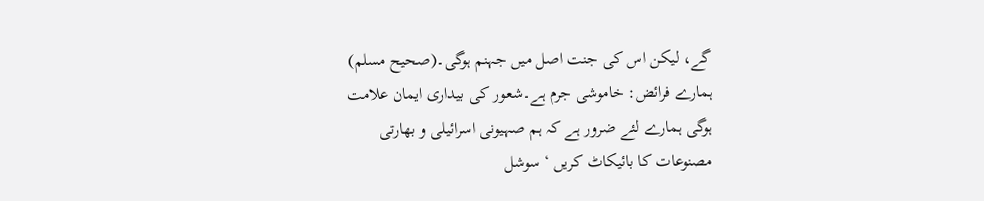گے، لیکن اس کی جنت اصل میں جہنم ہوگی۔(صحیح مسلم)
ہمارے فرائض: خاموشی جرم ہے۔شعور کی بیداری ایمان علامت ہوگی ہمارے لئے ضرور ہے کہ ہم صہیونی اسرائیلی و بھارتی مصنوعات کا بائیکاٹ کریں ‘ سوشل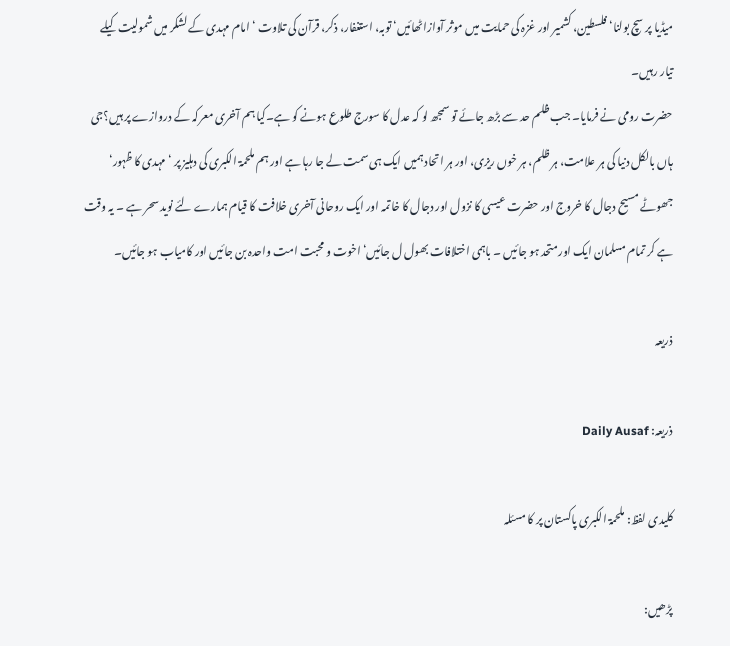میڈیا پر سچ بولنا‘ فلسطین، کشمیر اور غزہ کی حمایت میں موثر آوازاٹھائیں‘ توبہ، استغفار، ذکر، قرآن کی تلاوت ‘ امام مہدی کے لشکر میں شمولیت کیلے تیار رہیں۔
حضرت رومی نے فرمایا۔ جب ظلم حد سے بڑھ جائے تو سمجھ لو کہ عدل کا سورج طلوع ہونے کو ہے۔کیا ہم آخری معرکہ کے دروازے پر ہیں؟جی ہاں بالکل دنیا کی ہر علامت، ہر ظلم، ہر خوں ریزی، اور ہر اتحاد ہمیں ایک ہی سمت لے جا رہا ہے اور ہم ملحمۃ الکبری کی دہلیز پر ‘مہدی کا ظہور‘ جھوٹے مسیح دجال کا خروج اور حضرت عیسی کا نزول اور دجال کا خاتمہ اور ایک روحانی آخری خلافت کا قیام ہمارے لئے نوید سحر ہے ۔ یہ وقت ہے کر تمام مسلمان ایک اور متحد ہو جائیں ۔ باہمی اختلافات بھول ل جائیں‘ اخوت و محبت امت واحدہ بن جائیں اور کامیاب ہو جائیں۔

ذریعہ

ذریعہ: Daily Ausaf

کلیدی لفظ: ملحمۃ الکبری پاکستان پر کا مسئلہ

پڑھیں: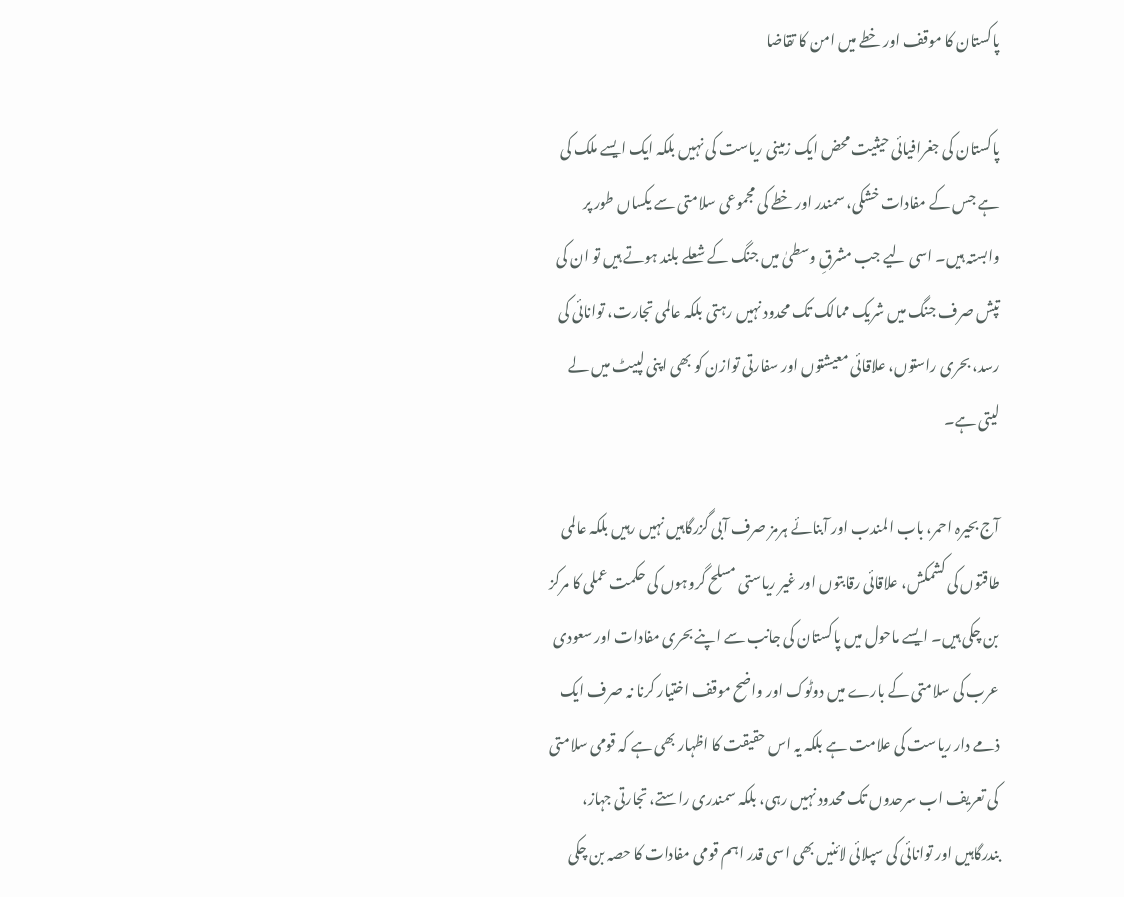پاکستان کا موقف اور خطے میں امن کا تقاضا

پاکستان کی جغرافیائی حیثیت محض ایک زمینی ریاست کی نہیں بلکہ ایک ایسے ملک کی ہے جس کے مفادات خشکی، سمندر اور خطے کی مجموعی سلامتی سے یکساں طور پر وابستہ ہیں۔ اسی لیے جب مشرقِ وسطیٰ میں جنگ کے شعلے بلند ہوتے ہیں تو ان کی تپش صرف جنگ میں شریک ممالک تک محدود نہیں رہتی بلکہ عالمی تجارت، توانائی کی رسد، بحری راستوں، علاقائی معیشتوں اور سفارتی توازن کو بھی اپنی لپیٹ میں لے لیتی ہے۔

آج بحیرہ احمر، باب المندب اور آبنائے ہرمز صرف آبی گزرگاہیں نہیں رہیں بلکہ عالمی طاقتوں کی کشمکش، علاقائی رقابتوں اور غیر ریاستی مسلح گروہوں کی حکمت عملی کا مرکز بن چکی ہیں۔ ایسے ماحول میں پاکستان کی جانب سے اپنے بحری مفادات اور سعودی عرب کی سلامتی کے بارے میں دوٹوک اور واضح موقف اختیار کرنا نہ صرف ایک ذمے دار ریاست کی علامت ہے بلکہ یہ اس حقیقت کا اظہار بھی ہے کہ قومی سلامتی کی تعریف اب سرحدوں تک محدود نہیں رہی، بلکہ سمندری راستے، تجارتی جہاز، بندرگاہیں اور توانائی کی سپلائی لائنیں بھی اسی قدر اہم قومی مفادات کا حصہ بن چکی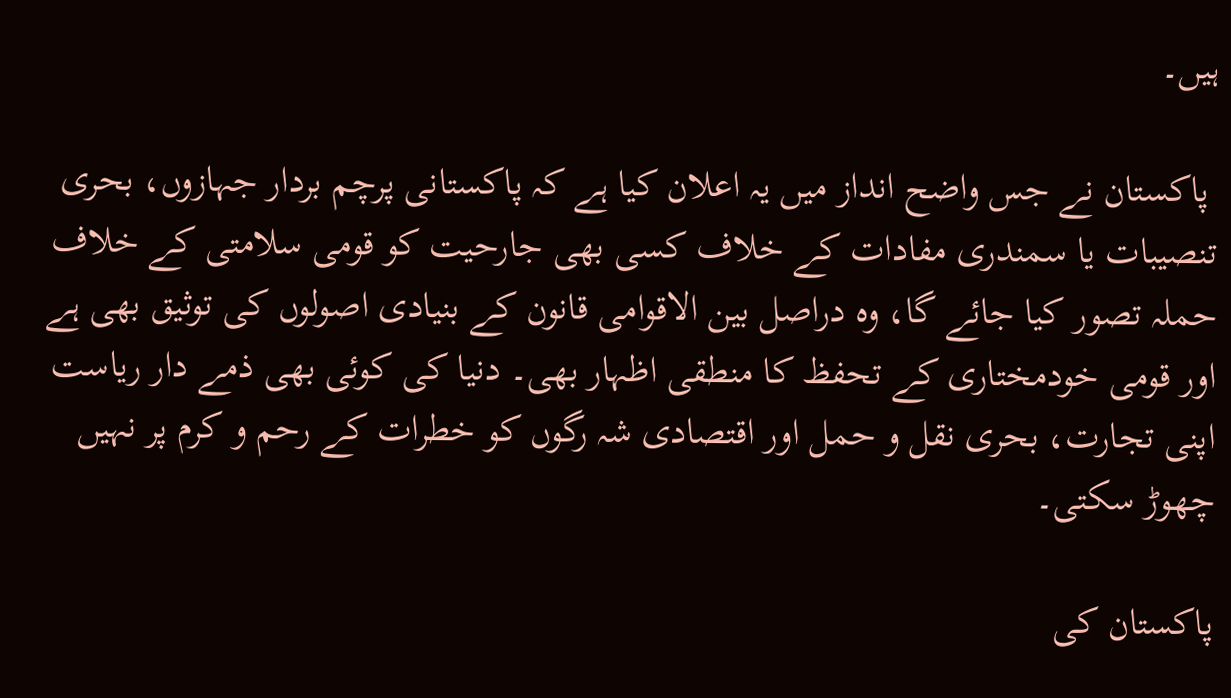ہیں۔

 پاکستان نے جس واضح انداز میں یہ اعلان کیا ہے کہ پاکستانی پرچم بردار جہازوں، بحری تنصیبات یا سمندری مفادات کے خلاف کسی بھی جارحیت کو قومی سلامتی کے خلاف حملہ تصور کیا جائے گا، وہ دراصل بین الاقوامی قانون کے بنیادی اصولوں کی توثیق بھی ہے اور قومی خودمختاری کے تحفظ کا منطقی اظہار بھی۔ دنیا کی کوئی بھی ذمے دار ریاست اپنی تجارت، بحری نقل و حمل اور اقتصادی شہ رگوں کو خطرات کے رحم و کرم پر نہیں چھوڑ سکتی۔

پاکستان کی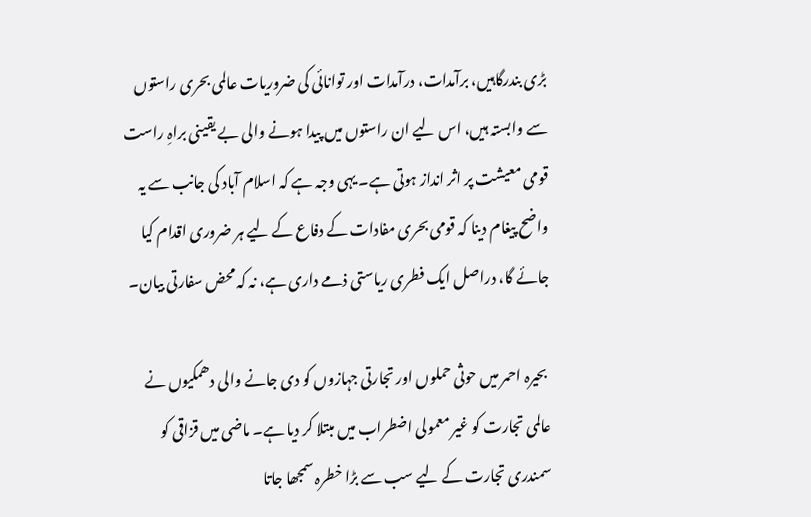بڑی بندرگاہیں، برآمدات، درآمدات اور توانائی کی ضروریات عالمی بحری راستوں سے وابستہ ہیں، اس لیے ان راستوں میں پیدا ہونے والی بے یقینی براہِ راست قومی معیشت پر اثر انداز ہوتی ہے۔ یہی وجہ ہے کہ اسلام آباد کی جانب سے یہ واضح پیغام دینا کہ قومی بحری مفادات کے دفاع کے لیے ہر ضروری اقدام کیا جائے گا، دراصل ایک فطری ریاستی ذمے داری ہے، نہ کہ محض سفارتی بیان۔

 بحیرہ احمر میں حوثی حملوں اور تجارتی جہازوں کو دی جانے والی دھمکیوں نے عالمی تجارت کو غیر معمولی اضطراب میں مبتلا کر دیا ہے۔ ماضی میں قزاقی کو سمندری تجارت کے لیے سب سے بڑا خطرہ سمجھا جاتا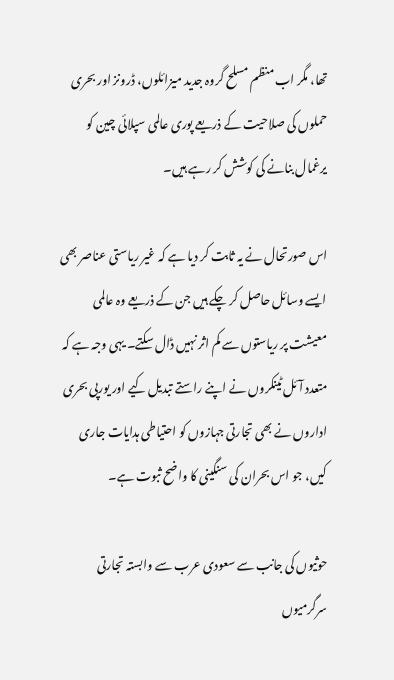تھا، مگر اب منظم مسلح گروہ جدید میزائلوں، ڈرونز اور بحری حملوں کی صلاحیت کے ذریعے پوری عالمی سپلائی چین کو یرغمال بنانے کی کوشش کر رہے ہیں۔

اس صورتحال نے یہ ثابت کر دیا ہے کہ غیر ریاستی عناصر بھی ایسے وسائل حاصل کر چکے ہیں جن کے ذریعے وہ عالمی معیشت پر ریاستوں سے کم اثر نہیں ڈال سکتے۔ یہی وجہ ہے کہ متعدد آئل ٹینکروں نے اپنے راستے تبدیل کیے اور یورپی بحری اداروں نے بھی تجارتی جہازوں کو احتیاطی ہدایات جاری کیں، جو اس بحران کی سنگینی کا واضح ثبوت ہے۔

حوثیوں کی جانب سے سعودی عرب سے وابستہ تجارتی سرگرمیوں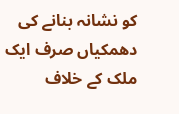کو نشانہ بنانے کی دھمکیاں صرف ایک ملک کے خلاف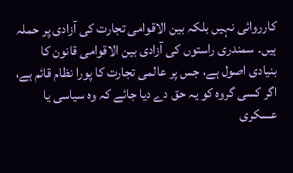کارروائی نہیں بلکہ بین الاقوامی تجارت کی آزادی پر حملہ ہیں۔ سمندری راستوں کی آزادی بین الاقوامی قانون کا بنیادی اصول ہے، جس پر عالمی تجارت کا پورا نظام قائم ہے، اگر کسی گروہ کو یہ حق دے دیا جائے کہ وہ سیاسی یا عسکری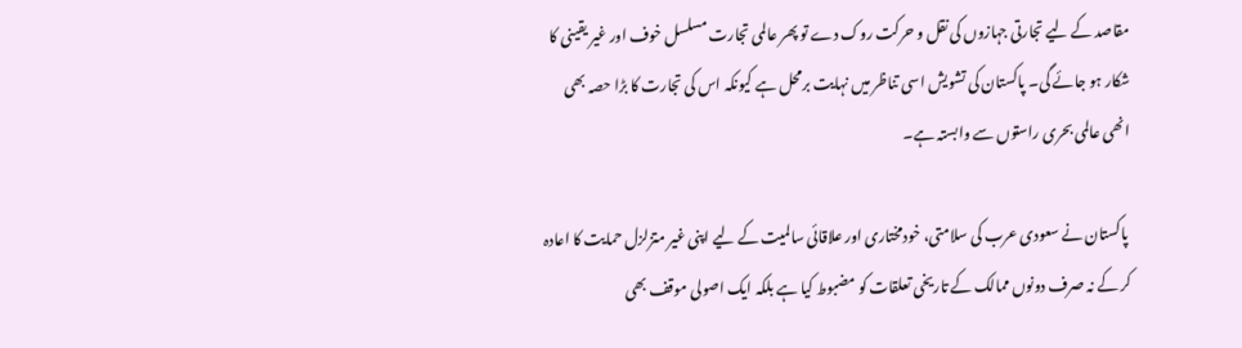مقاصد کے لیے تجارتی جہازوں کی نقل و حرکت روک دے تو پھر عالمی تجارت مسلسل خوف اور غیر یقینی کا شکار ہو جائے گی۔ پاکستان کی تشویش اسی تناظر میں نہایت برمحل ہے کیونکہ اس کی تجارت کا بڑا حصہ بھی انھی عالمی بحری راستوں سے وابستہ ہے۔

 پاکستان نے سعودی عرب کی سلامتی، خودمختاری اور علاقائی سالمیت کے لیے اپنی غیر متزلزل حمایت کا اعادہ کر کے نہ صرف دونوں ممالک کے تاریخی تعلقات کو مضبوط کیا ہے بلکہ ایک اصولی موقف بھی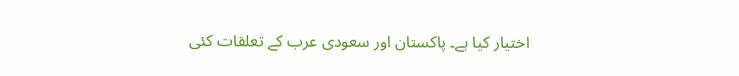اختیار کیا ہے۔ پاکستان اور سعودی عرب کے تعلقات کئی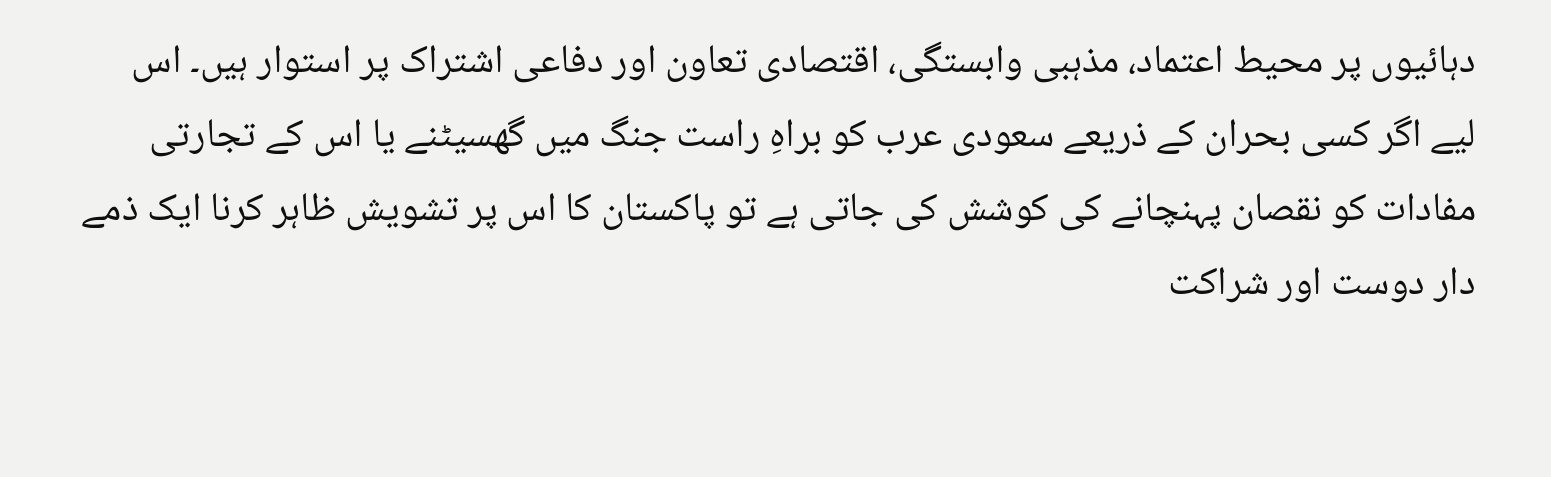دہائیوں پر محیط اعتماد، مذہبی وابستگی، اقتصادی تعاون اور دفاعی اشتراک پر استوار ہیں۔ اس لیے اگر کسی بحران کے ذریعے سعودی عرب کو براہِ راست جنگ میں گھسیٹنے یا اس کے تجارتی مفادات کو نقصان پہنچانے کی کوشش کی جاتی ہے تو پاکستان کا اس پر تشویش ظاہر کرنا ایک ذمے دار دوست اور شراکت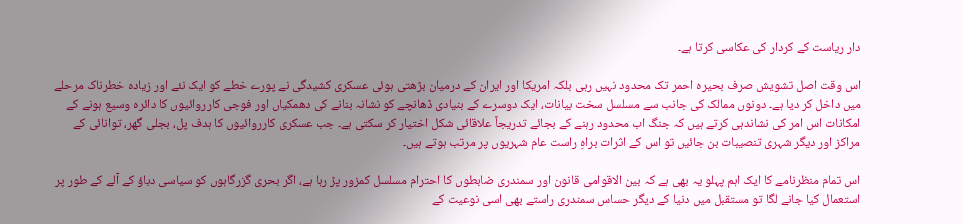دار ریاست کے کردار کی عکاسی کرتا ہے۔

اس وقت اصل تشویش صرف بحیرہ احمر تک محدود نہیں رہی بلکہ امریکا اور ایران کے درمیان بڑھتی ہوئی عسکری کشیدگی نے پورے خطے کو ایک نئے اور زیادہ خطرناک مرحلے میں داخل کر دیا ہے۔ دونوں ممالک کی جانب سے مسلسل سخت بیانات، ایک دوسرے کے بنیادی ڈھانچے کو نشانہ بنانے کی دھمکیاں اور فوجی کارروائیوں کا دائرہ وسیع ہونے کے امکانات اس امر کی نشاندہی کرتے ہیں کہ جنگ اب محدود رہنے کے بجائے تدریجاً علاقائی شکل اختیار کر سکتی ہے۔ جب عسکری کارروائیوں کا ہدف پل، بجلی گھر، توانائی کے مراکز اور دیگر شہری تنصیبات بن جائیں تو اس کے اثرات براہِ راست عام شہریوں پر مرتب ہوتے ہیں۔

اس تمام منظرنامے کا ایک اہم پہلو یہ بھی ہے کہ بین الاقوامی قانون اور سمندری ضابطوں کا احترام مسلسل کمزور پڑ رہا ہے، اگر بحری گزرگاہوں کو سیاسی دباؤ کے آلے کے طور پر استعمال کیا جانے لگا تو مستقبل میں دنیا کے دیگر حساس سمندری راستے بھی اسی نوعیت کے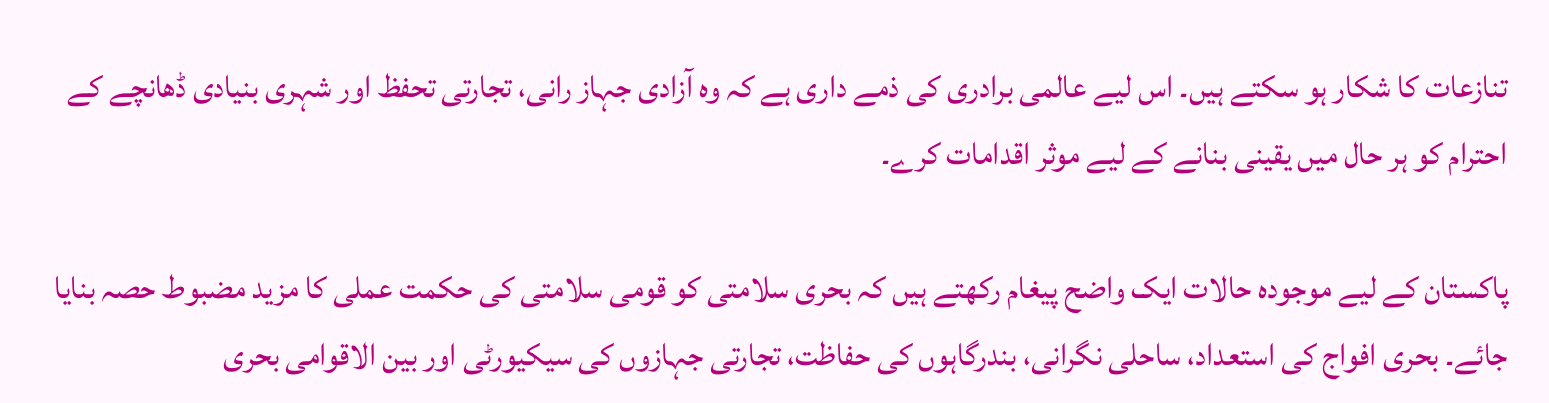تنازعات کا شکار ہو سکتے ہیں۔ اس لیے عالمی برادری کی ذمے داری ہے کہ وہ آزادی جہاز رانی، تجارتی تحفظ اور شہری بنیادی ڈھانچے کے احترام کو ہر حال میں یقینی بنانے کے لیے موثر اقدامات کرے۔

پاکستان کے لیے موجودہ حالات ایک واضح پیغام رکھتے ہیں کہ بحری سلامتی کو قومی سلامتی کی حکمت عملی کا مزید مضبوط حصہ بنایا جائے۔ بحری افواج کی استعداد، ساحلی نگرانی، بندرگاہوں کی حفاظت، تجارتی جہازوں کی سیکیورٹی اور بین الاقوامی بحری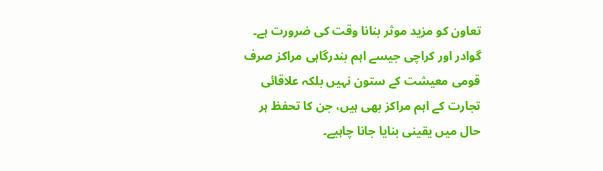تعاون کو مزید موثر بنانا وقت کی ضرورت ہے۔ گوادر اور کراچی جیسے اہم بندرگاہی مراکز صرف قومی معیشت کے ستون نہیں بلکہ علاقائی تجارت کے اہم مراکز بھی ہیں، جن کا تحفظ ہر حال میں یقینی بنایا جانا چاہیے۔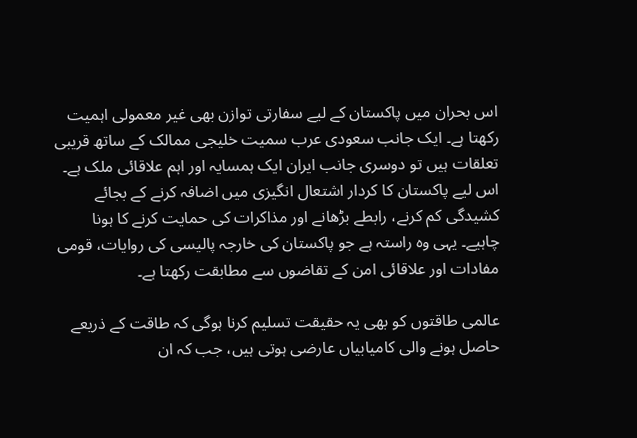اس بحران میں پاکستان کے لیے سفارتی توازن بھی غیر معمولی اہمیت رکھتا ہے۔ ایک جانب سعودی عرب سمیت خلیجی ممالک کے ساتھ قریبی تعلقات ہیں تو دوسری جانب ایران ایک ہمسایہ اور اہم علاقائی ملک ہے۔ اس لیے پاکستان کا کردار اشتعال انگیزی میں اضافہ کرنے کے بجائے کشیدگی کم کرنے، رابطے بڑھانے اور مذاکرات کی حمایت کرنے کا ہونا چاہیے۔ یہی وہ راستہ ہے جو پاکستان کی خارجہ پالیسی کی روایات، قومی مفادات اور علاقائی امن کے تقاضوں سے مطابقت رکھتا ہے۔

عالمی طاقتوں کو بھی یہ حقیقت تسلیم کرنا ہوگی کہ طاقت کے ذریعے حاصل ہونے والی کامیابیاں عارضی ہوتی ہیں، جب کہ ان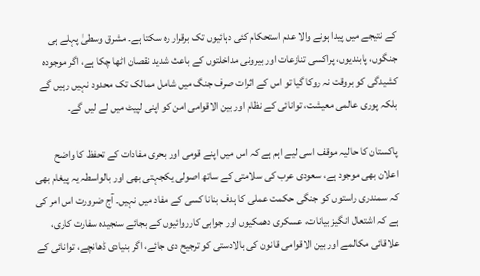کے نتیجے میں پیدا ہونے والا عدم استحکام کئی دہائیوں تک برقرار رہ سکتا ہے۔ مشرق وسطیٰ پہلے ہی جنگوں، پابندیوں، پراکسی تنازعات اور بیرونی مداخلتوں کے باعث شدید نقصان اٹھا چکا ہے، اگر موجودہ کشیدگی کو بروقت نہ روکا گیا تو اس کے اثرات صرف جنگ میں شامل ممالک تک محدود نہیں رہیں گے بلکہ پوری عالمی معیشت، توانائی کے نظام اور بین الاقوامی امن کو اپنی لپیٹ میں لے لیں گے۔

پاکستان کا حالیہ موقف اسی لیے اہم ہے کہ اس میں اپنے قومی اور بحری مفادات کے تحفظ کا واضح اعلان بھی موجود ہے، سعودی عرب کی سلامتی کے ساتھ اصولی یکجہتی بھی اور بالواسطہ یہ پیغام بھی کہ سمندری راستوں کو جنگی حکمت عملی کا ہدف بنانا کسی کے مفاد میں نہیں۔ آج ضرورت اس امر کی ہے کہ اشتعال انگیز بیانات، عسکری دھمکیوں اور جوابی کارروائیوں کے بجائے سنجیدہ سفارت کاری، علاقائی مکالمے اور بین الاقوامی قانون کی بالادستی کو ترجیح دی جائے، اگر بنیادی ڈھانچے، توانائی کے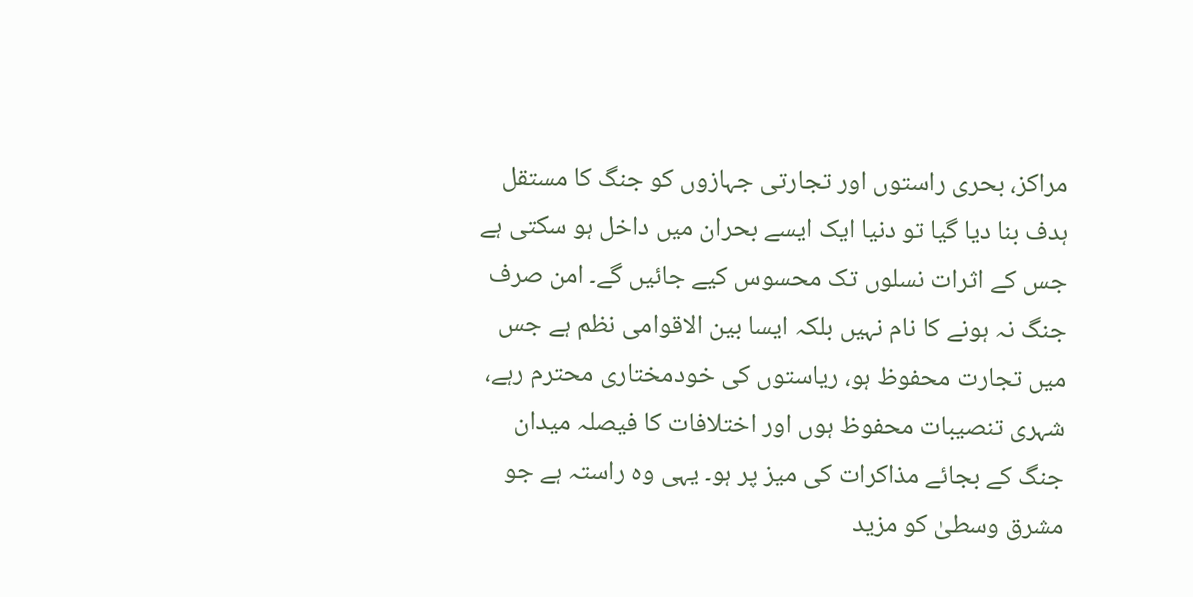مراکز، بحری راستوں اور تجارتی جہازوں کو جنگ کا مستقل ہدف بنا دیا گیا تو دنیا ایک ایسے بحران میں داخل ہو سکتی ہے جس کے اثرات نسلوں تک محسوس کیے جائیں گے۔ امن صرف جنگ نہ ہونے کا نام نہیں بلکہ ایسا بین الاقوامی نظم ہے جس میں تجارت محفوظ ہو، ریاستوں کی خودمختاری محترم رہے، شہری تنصیبات محفوظ ہوں اور اختلافات کا فیصلہ میدان جنگ کے بجائے مذاکرات کی میز پر ہو۔ یہی وہ راستہ ہے جو مشرق وسطیٰ کو مزید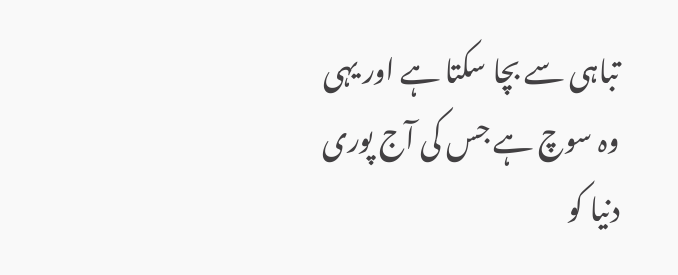تباہی سے بچا سکتا ہے اور یہی وہ سوچ ہے جس کی آج پوری دنیا کو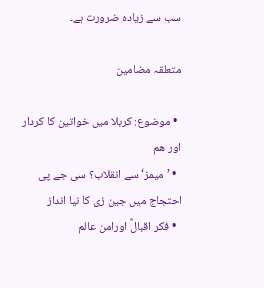سب سے زیادہ ضرورت ہے۔

متعلقہ مضامین

  • موضوع: کربلا میں خواتین کا کردار اور ھم
  • ’میمز‘ سے انقلاب؟ سی جے پی احتجاج میں جین زی کا نیا انداز
  • فکر اقبالؒ اورامن عالم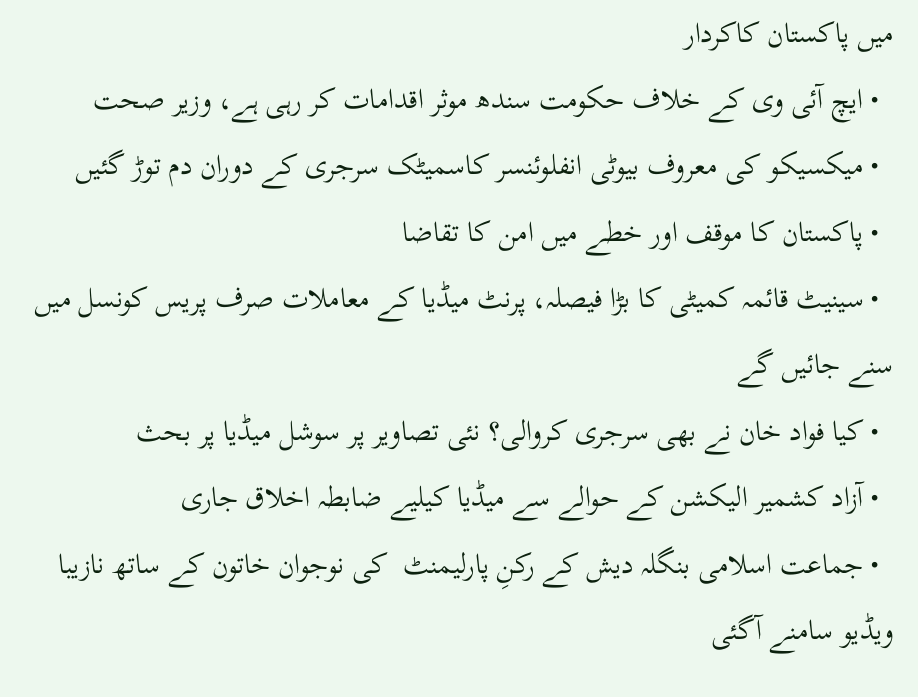میں پاکستان کاکردار
  • ایچ آئی وی کے خلاف حکومت سندھ موثر اقدامات کر رہی ہے، وزیر صحت
  • میکسیکو کی معروف بیوٹی انفلوئنسر کاسمیٹک سرجری کے دوران دم توڑ گئیں
  • پاکستان کا موقف اور خطے میں امن کا تقاضا
  • سینیٹ قائمہ کمیٹی کا بڑا فیصلہ، پرنٹ میڈیا کے معاملات صرف پریس کونسل میں سنے جائیں گے
  • کیا فواد خان نے بھی سرجری کروالی؟ نئی تصاویر پر سوشل میڈیا پر بحث
  • آزاد کشمیر الیکشن کے حوالے سے میڈیا کیلیے ضابطہ اخلاق جاری
  • جماعت اسلامی بنگلہ دیش کے رکنِ پارلیمنٹ  کی نوجوان خاتون کے ساتھ نازیبا ویڈیو سامنے آگئی